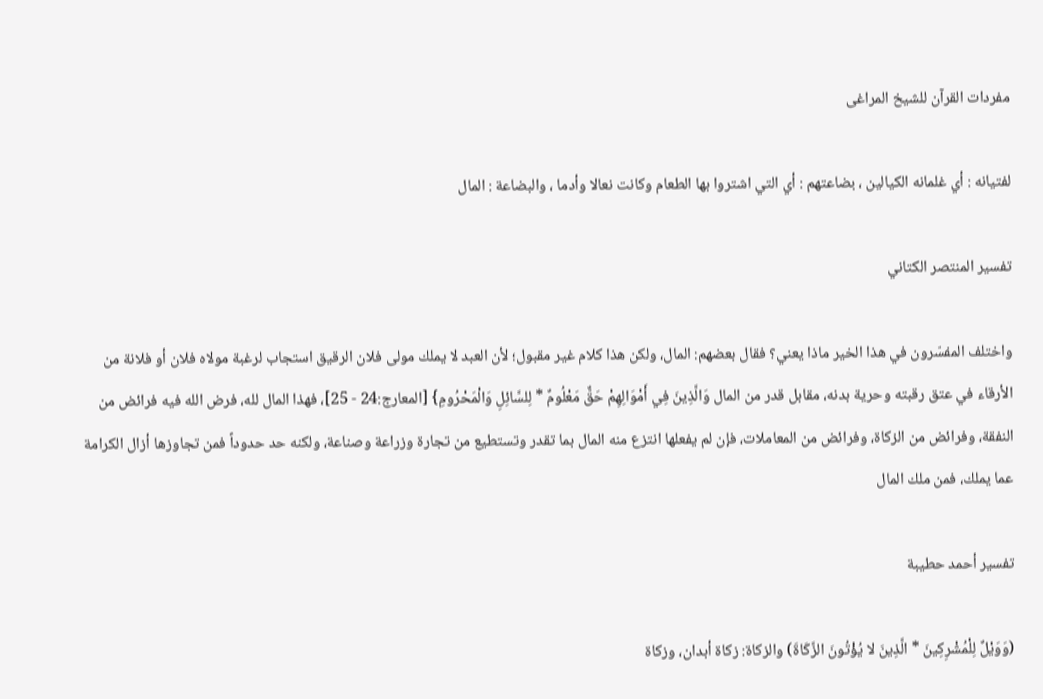مفردات القرآن للشيخ المراغى

لفتيانه : أي غلمانه الكيالين ، بضاعتهم : أي التي اشتروا بها الطعام وكانت نعالا وأدما ، والبضاعة : المال

تفسير المنتصر الكتاني

واختلف المفسّرون في هذا الخير ماذا يعني؟ فقال بعضهم: المال، ولكن هذا كلام غير مقبول؛ لأن العبد لا يملك مولى فلان الرقيق استجاب لرغبة مولاه فلان أو فلانة من الأرقاء في عتق رقبته وحرية بدنه، مقابل قدر من المال وَالَّذِينَ فِي أَمْوَالِهِمْ حَقٌّ مَعْلُومٌ * لِلسَّائِلِ وَالْمَحْرُومِ} [المعارج:24 - 25]، فهذا المال لله، فرض الله فيه فرائض من النفقة، وفرائض من الزكاة، وفرائض من المعاملات، فإن لم يفعلها انتزع منه المال بما تقدر وتستطيع من تجارة وزراعة وصناعة، ولكنه حد حدوداً فمن تجاوزها أزال الكرامة عما يملك، فمن ملك المال

تفسير أحمد حطيبة

(وَوَيْلٌ لِلْمُشْرِكِينَ * الَّذِينَ لا يُؤْتُونَ الزَّكَاةَ) والزكاة: زكاة أبدان، وزكاة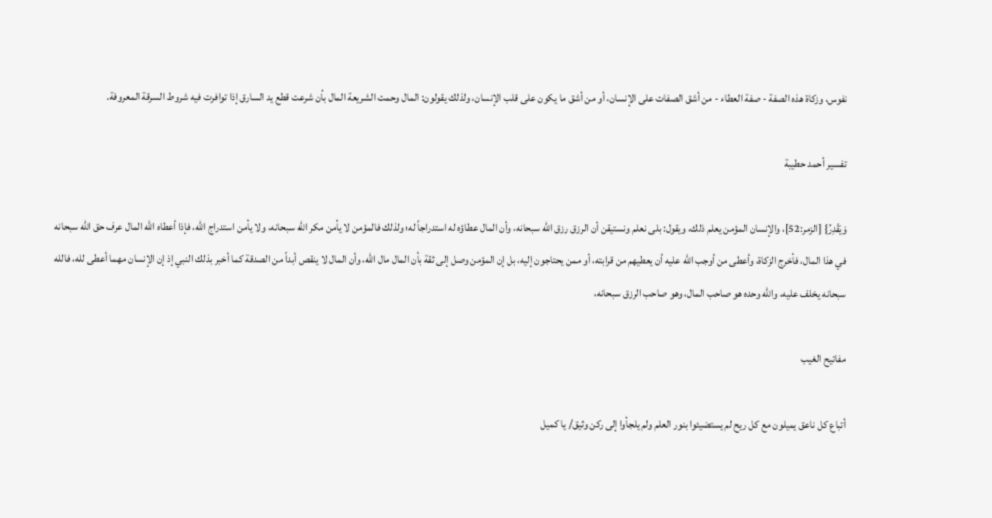نفوس، وزكاة هذه الصفة - صفة العطاء - من أشق الصفات على الإنسان، أو من أشق ما يكون على قلب الإنسان، ولذلك يقولون: المال وحمت الشريعة المال بأن شرعت قطع يد السارق إذا توافرت فيه شروط السرقة المعروفة.

تفسير أحمد حطيبة

وَيَقْدِرُ} [الزمر:52]، والإنسان المؤمن يعلم ذلك، ويقول: بلى نعلم ونستيقن أن الرزق رزق الله سبحانه، وأن المال عطاؤه له استدراجاً له؛ ولذلك فالمؤمن لا يأمن مكر الله سبحانه، ولا يأمن استدراج الله، فإذا أعطاه الله المال عرف حق الله سبحانه في هذا المال، فأخرج الزكاة، وأعطى من أوجب الله عليه أن يعطيهم من قرابته، أو ممن يحتاجون إليه، بل إن المؤمن وصل إلى ثقة بأن المال مال الله، وأن المال لا ينقص أبداً من الصدقة كما أخبر بذلك النبي إذ إن الإنسان مهما أعطى لله، فالله سبحانه يخلف عليه، والله وحده هو صاحب المال، وهو صاحب الرزق سبحانه،

مفاتيح الغيب

أتباع كل ناعق يميلون مع كل ريح لم يستضيئوا بنور العلم ولم يلجأوا إلى ركن وثيق/ يا كميل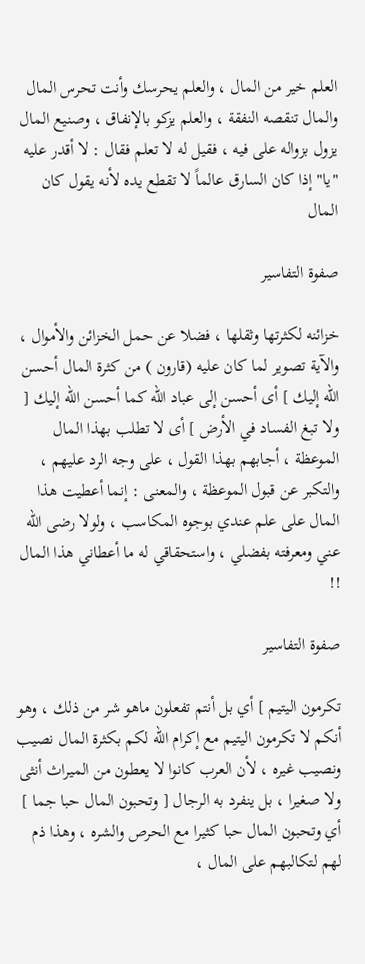العلم خير من المال ، والعلم يحرسك وأنت تحرس المال والمال تنقصه النفقة ، والعلم يزكو بالإنفاق ، وصنيع المال يزول بزواله على فيه ، فقيل له لا تعلم فقال : لا أقدر عليه "يا" إذا كان السارق عالماً لا تقطع يده لأنه يقول كان المال

صفوة التفاسير

خزائنه لكثرتها وثقلها ، فضلا عن حمل الخزائن والأموال ، والآية تصوير لما كان عليه (قارون ) من كثرة المال أحسن الله إليك ] أى أحسن إلى عباد الله كما أحسن الله إليك [ ولا تبغ الفساد في الأرض ] أى لا تطلب بهذا المال الموعظة ، أجابهم بهذا القول ، على وجه الرد عليهم ، والتكبر عن قبول الموعظة ، والمعنى : إنما أعطيت هذا المال على علم عندي بوجوه المكاسب ، ولولا رضى الله عني ومعرفته بفضلي ، واستحقاقي له ما أعطاني هذا المال !!

صفوة التفاسير

تكرمون اليتيم ] أي بل أنتم تفعلون ماهو شر من ذلك ، وهو أنكم لا تكرمون اليتيم مع إكرام الله لكم بكثرة المال نصيب ونصيب غيره ، لأن العرب كانوا لا يعطون من الميراث أنثى ولا صغيرا ، بل ينفرد به الرجال [ وتحبون المال حبا جما ] أي وتحبون المال حبا كثيرا مع الحرص والشره ، وهذا ذم لهم لتكالبهم على المال ،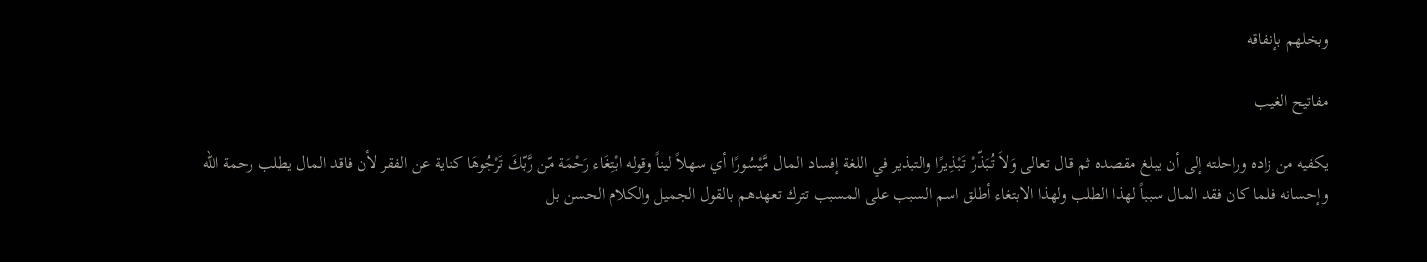وبخلهم بإنفاقه

مفاتيح الغيب

يكفيه من زاده وراحلته إلى أن يبلغ مقصده ثم قال تعالى وَلاَ تُبَذّرْ تَبْذِيرًا والتبذير في اللغة إفساد المال مَّيْسُورًا أي سهلاً ليناً وقوله ابْتِغَاء رَحْمَة مّن رَّبّكَ تَرْجُوهَا كناية عن الفقر لأن فاقد المال يطلب رحمة الله وإحسانه فلما كان فقد المال سبباً لهذا الطلب ولهذا الابتغاء أطلق اسم السبب على المسبب تترك تعهدهم بالقول الجميل والكلام الحسن بل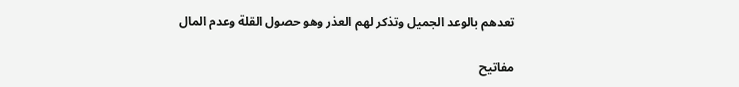تعدهم بالوعد الجميل وتذكر لهم العذر وهو حصول القلة وعدم المال

مفاتيح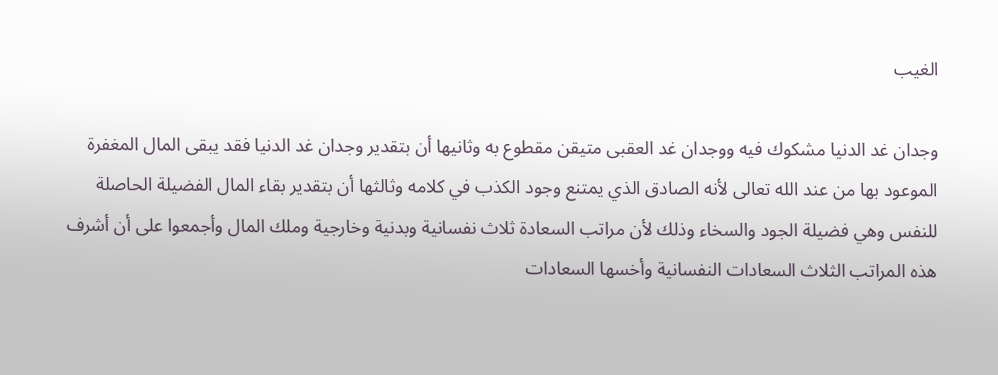الغيب

وجدان غد الدنيا مشكوك فيه ووجدان غد العقبى متيقن مقطوع به وثانيها أن بتقدير وجدان غد الدنيا فقد يبقى المال المغفرة الموعود بها من عند الله تعالى لأنه الصادق الذي يمتنع وجود الكذب في كلامه وثالثها أن بتقدير بقاء المال الفضيلة الحاصلة للنفس وهي فضيلة الجود والسخاء وذلك لأن مراتب السعادة ثلاث نفسانية وبدنية وخارجية وملك المال وأجمعوا على أن أشرف هذه المراتب الثلاث السعادات النفسانية وأخسها السعادات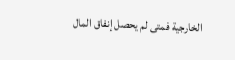الخارجية فمتى لم يحصل إنفاق المال